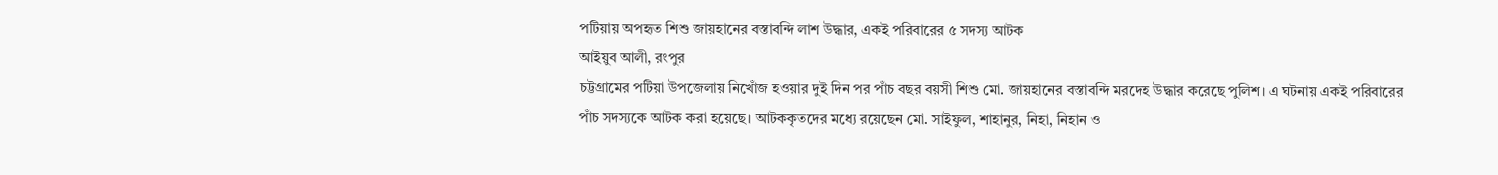পটিয়ায় অপহৃত শিশু জায়হানের বস্তাবন্দি লাশ উদ্ধার, একই পরিবারের ৫ সদস্য আটক
আইয়ুব আলী, রংপুর
চট্টগ্রামের পটিয়া উপজেলায় নিখোঁজ হওয়ার দুই দিন পর পাঁচ বছর বয়সী শিশু মো. জায়হানের বস্তাবন্দি মরদেহ উদ্ধার করেছে পুলিশ। এ ঘটনায় একই পরিবারের পাঁচ সদস্যকে আটক করা হয়েছে। আটককৃতদের মধ্যে রয়েছেন মো. সাইফুল, শাহানুর, নিহা, নিহান ও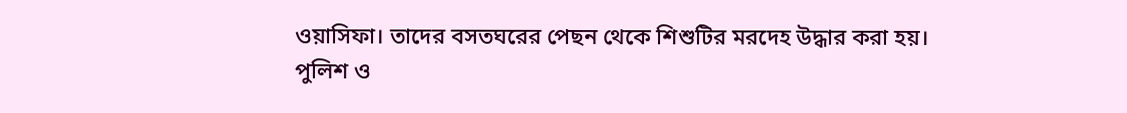ওয়াসিফা। তাদের বসতঘরের পেছন থেকে শিশুটির মরদেহ উদ্ধার করা হয়।
পুলিশ ও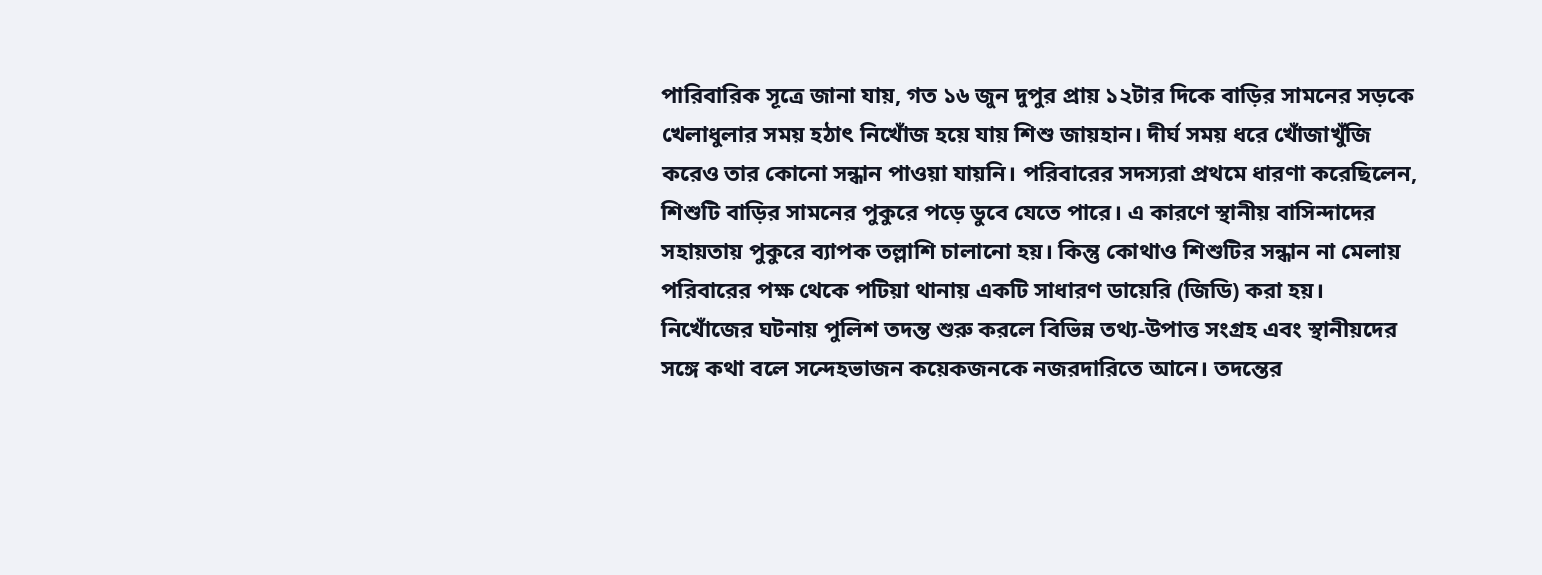পারিবারিক সূত্রে জানা যায়, গত ১৬ জুন দুপুর প্রায় ১২টার দিকে বাড়ির সামনের সড়কে খেলাধুলার সময় হঠাৎ নিখোঁজ হয়ে যায় শিশু জায়হান। দীর্ঘ সময় ধরে খোঁজাখুঁজি করেও তার কোনো সন্ধান পাওয়া যায়নি। পরিবারের সদস্যরা প্রথমে ধারণা করেছিলেন, শিশুটি বাড়ির সামনের পুকুরে পড়ে ডুবে যেতে পারে। এ কারণে স্থানীয় বাসিন্দাদের সহায়তায় পুকুরে ব্যাপক তল্লাশি চালানো হয়। কিন্তু কোথাও শিশুটির সন্ধান না মেলায় পরিবারের পক্ষ থেকে পটিয়া থানায় একটি সাধারণ ডায়েরি (জিডি) করা হয়।
নিখোঁজের ঘটনায় পুলিশ তদন্ত শুরু করলে বিভিন্ন তথ্য-উপাত্ত সংগ্রহ এবং স্থানীয়দের সঙ্গে কথা বলে সন্দেহভাজন কয়েকজনকে নজরদারিতে আনে। তদন্তের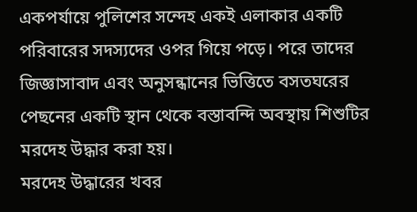একপর্যায়ে পুলিশের সন্দেহ একই এলাকার একটি পরিবারের সদস্যদের ওপর গিয়ে পড়ে। পরে তাদের জিজ্ঞাসাবাদ এবং অনুসন্ধানের ভিত্তিতে বসতঘরের পেছনের একটি স্থান থেকে বস্তাবন্দি অবস্থায় শিশুটির মরদেহ উদ্ধার করা হয়।
মরদেহ উদ্ধারের খবর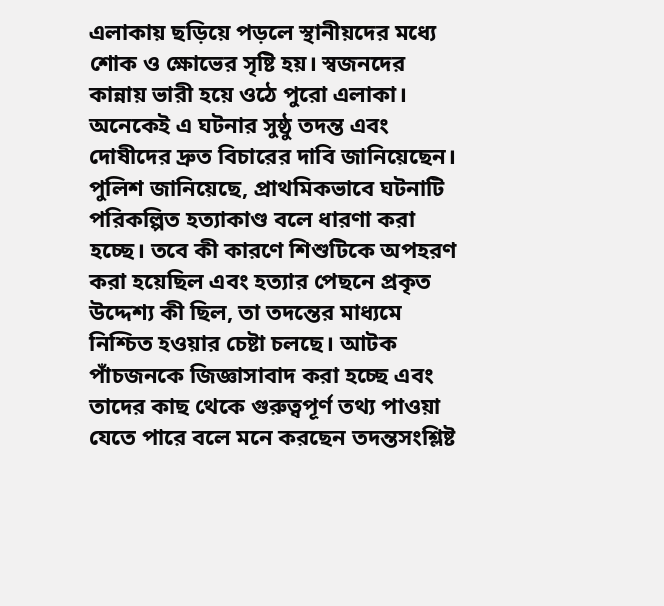এলাকায় ছড়িয়ে পড়লে স্থানীয়দের মধ্যে শোক ও ক্ষোভের সৃষ্টি হয়। স্বজনদের কান্নায় ভারী হয়ে ওঠে পুরো এলাকা। অনেকেই এ ঘটনার সুষ্ঠু তদন্ত এবং দোষীদের দ্রুত বিচারের দাবি জানিয়েছেন।
পুলিশ জানিয়েছে, প্রাথমিকভাবে ঘটনাটি পরিকল্পিত হত্যাকাণ্ড বলে ধারণা করা হচ্ছে। তবে কী কারণে শিশুটিকে অপহরণ করা হয়েছিল এবং হত্যার পেছনে প্রকৃত উদ্দেশ্য কী ছিল, তা তদন্তের মাধ্যমে নিশ্চিত হওয়ার চেষ্টা চলছে। আটক পাঁচজনকে জিজ্ঞাসাবাদ করা হচ্ছে এবং তাদের কাছ থেকে গুরুত্বপূর্ণ তথ্য পাওয়া যেতে পারে বলে মনে করছেন তদন্তসংশ্লিষ্ট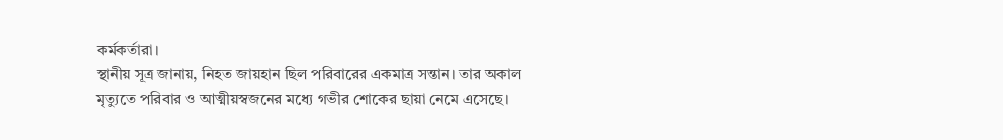কর্মকর্তারা।
স্থানীয় সূত্র জানায়, নিহত জায়হান ছিল পরিবারের একমাত্র সন্তান। তার অকাল মৃত্যুতে পরিবার ও আত্মীয়স্বজনের মধ্যে গভীর শোকের ছায়া নেমে এসেছে।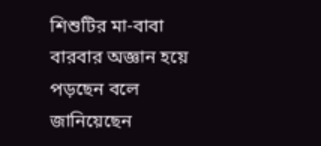শিশুটির মা-বাবা বারবার অজ্ঞান হয়ে পড়ছেন বলে জানিয়েছেন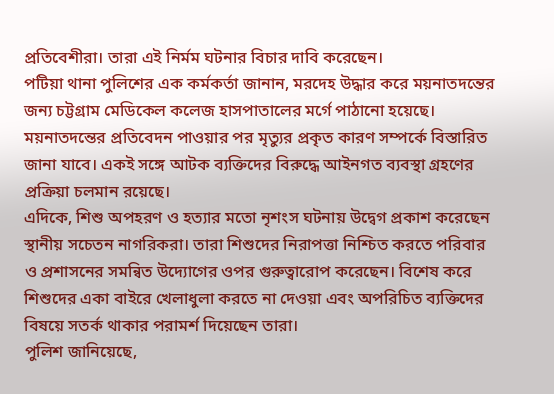প্রতিবেশীরা। তারা এই নির্মম ঘটনার বিচার দাবি করেছেন।
পটিয়া থানা পুলিশের এক কর্মকর্তা জানান, মরদেহ উদ্ধার করে ময়নাতদন্তের জন্য চট্টগ্রাম মেডিকেল কলেজ হাসপাতালের মর্গে পাঠানো হয়েছে। ময়নাতদন্তের প্রতিবেদন পাওয়ার পর মৃত্যুর প্রকৃত কারণ সম্পর্কে বিস্তারিত জানা যাবে। একই সঙ্গে আটক ব্যক্তিদের বিরুদ্ধে আইনগত ব্যবস্থা গ্রহণের প্রক্রিয়া চলমান রয়েছে।
এদিকে, শিশু অপহরণ ও হত্যার মতো নৃশংস ঘটনায় উদ্বেগ প্রকাশ করেছেন স্থানীয় সচেতন নাগরিকরা। তারা শিশুদের নিরাপত্তা নিশ্চিত করতে পরিবার ও প্রশাসনের সমন্বিত উদ্যোগের ওপর গুরুত্বারোপ করেছেন। বিশেষ করে শিশুদের একা বাইরে খেলাধুলা করতে না দেওয়া এবং অপরিচিত ব্যক্তিদের বিষয়ে সতর্ক থাকার পরামর্শ দিয়েছেন তারা।
পুলিশ জানিয়েছে,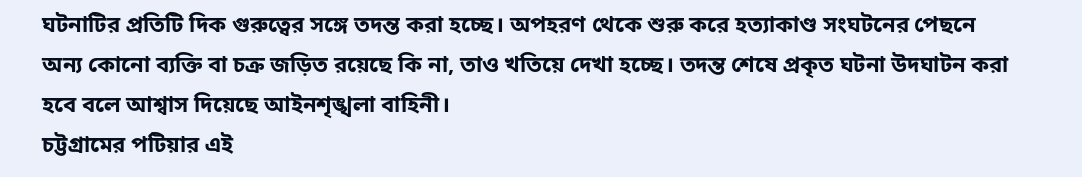ঘটনাটির প্রতিটি দিক গুরুত্বের সঙ্গে তদন্ত করা হচ্ছে। অপহরণ থেকে শুরু করে হত্যাকাণ্ড সংঘটনের পেছনে অন্য কোনো ব্যক্তি বা চক্র জড়িত রয়েছে কি না, তাও খতিয়ে দেখা হচ্ছে। তদন্ত শেষে প্রকৃত ঘটনা উদঘাটন করা হবে বলে আশ্বাস দিয়েছে আইনশৃঙ্খলা বাহিনী।
চট্টগ্রামের পটিয়ার এই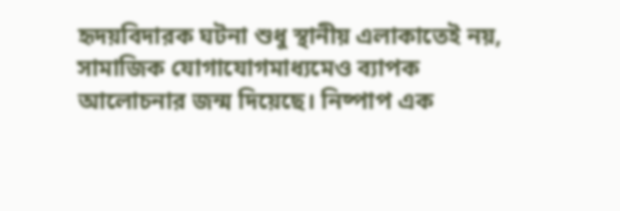হৃদয়বিদারক ঘটনা শুধু স্থানীয় এলাকাতেই নয়, সামাজিক যোগাযোগমাধ্যমেও ব্যাপক আলোচনার জন্ম দিয়েছে। নিষ্পাপ এক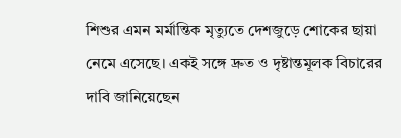শিশুর এমন মর্মান্তিক মৃত্যুতে দেশজুড়ে শোকের ছায়া নেমে এসেছে। একই সঙ্গে দ্রুত ও দৃষ্টান্তমূলক বিচারের দাবি জানিয়েছেন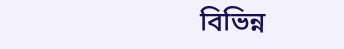বিভিন্ন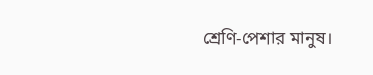শ্রেণি-পেশার মানুষ।